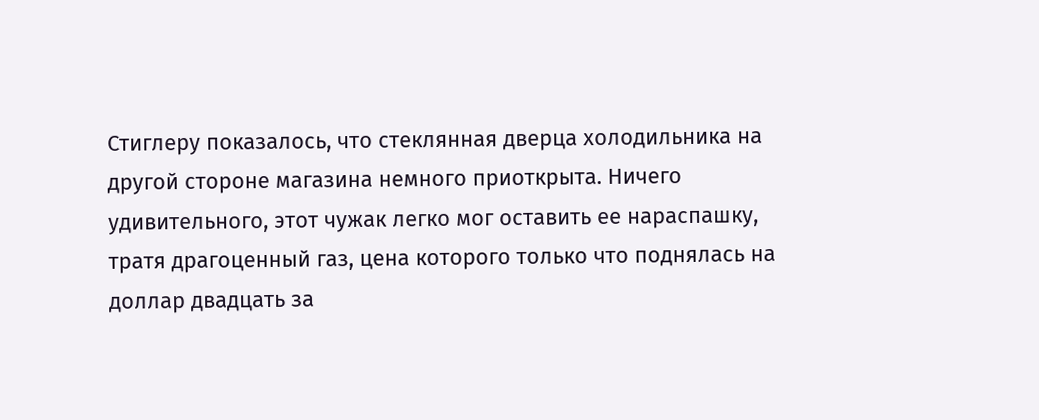Стиглеру показалось, что стеклянная дверца холодильника на другой стороне магазина немного приоткрыта. Ничего удивительного, этот чужак легко мог оставить ее нараспашку, тратя драгоценный газ, цена которого только что поднялась на доллар двадцать за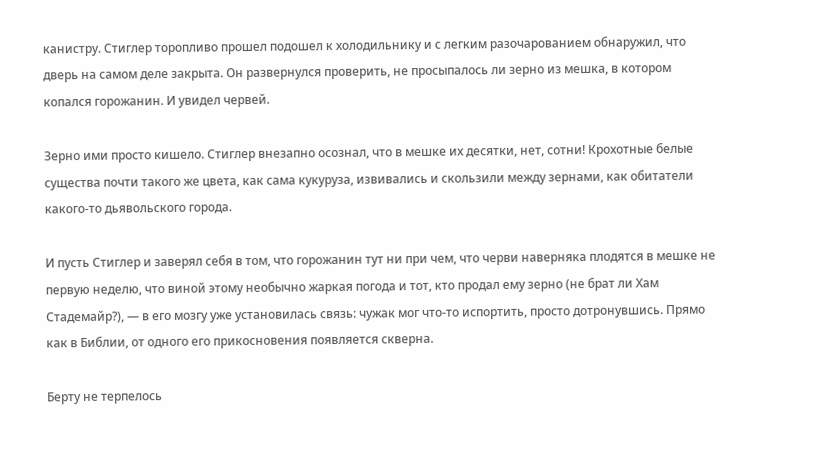канистру. Стиглер торопливо прошел подошел к холодильнику и с легким разочарованием обнаружил, что дверь на самом деле закрыта. Он развернулся проверить, не просыпалось ли зерно из мешка, в котором копался горожанин. И увидел червей.

Зерно ими просто кишело. Стиглер внезапно осознал, что в мешке их десятки, нет, сотни! Крохотные белые существа почти такого же цвета, как сама кукуруза, извивались и скользили между зернами, как обитатели какого-то дьявольского города.

И пусть Стиглер и заверял себя в том, что горожанин тут ни при чем, что черви наверняка плодятся в мешке не первую неделю, что виной этому необычно жаркая погода и тот, кто продал ему зерно (не брат ли Хам Стадемайр?), — в его мозгу уже установилась связь: чужак мог что-то испортить, просто дотронувшись. Прямо как в Библии, от одного его прикосновения появляется скверна.

Берту не терпелось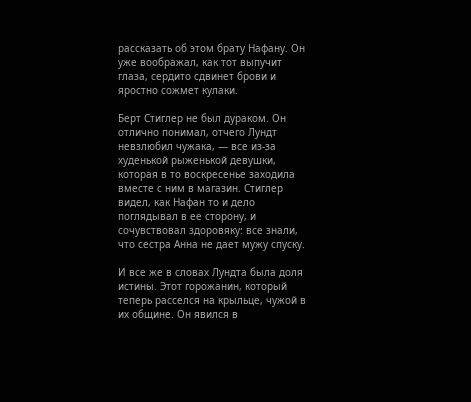рассказать об этом брату Нафану. Он уже воображал, как тот выпучит глаза, сердито сдвинет брови и яростно сожмет кулаки.

Берт Стиглер не был дураком. Он отлично понимал, отчего Лундт невзлюбил чужака, — все из-за худенькой рыженькой девушки, которая в то воскресенье заходила вместе с ним в магазин. Стиглер видел, как Нафан то и дело поглядывал в ее сторону, и сочувствовал здоровяку: все знали, что сестра Анна не дает мужу спуску.

И все же в словах Лундта была доля истины. Этот горожанин, который теперь расселся на крыльце, чужой в их общине. Он явился в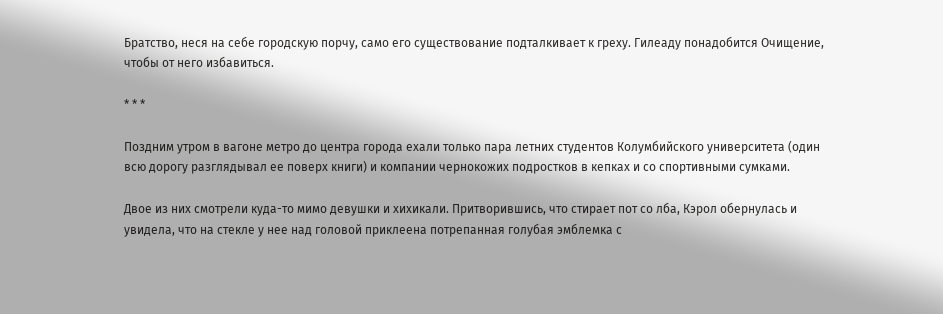Братство, неся на себе городскую порчу, само его существование подталкивает к греху. Гилеаду понадобится Очищение, чтобы от него избавиться.

* * *

Поздним утром в вагоне метро до центра города ехали только пара летних студентов Колумбийского университета (один всю дорогу разглядывал ее поверх книги) и компании чернокожих подростков в кепках и со спортивными сумками.

Двое из них смотрели куда-то мимо девушки и хихикали. Притворившись, что стирает пот со лба, Кэрол обернулась и увидела, что на стекле у нее над головой приклеена потрепанная голубая эмблемка с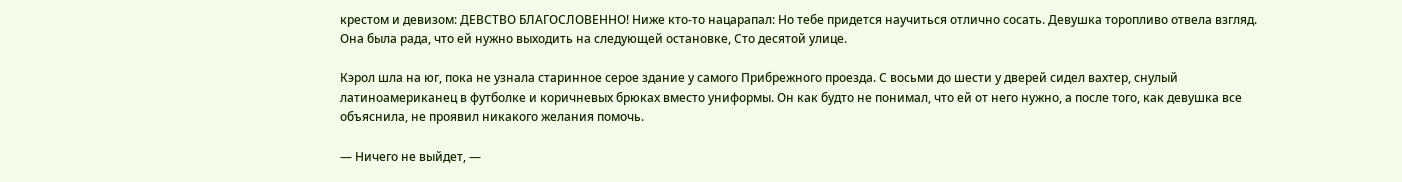крестом и девизом: ДЕВСТВО БЛАГОСЛОВЕННО! Ниже кто-то нацарапал: Но тебе придется научиться отлично сосать. Девушка торопливо отвела взгляд. Она была рада, что ей нужно выходить на следующей остановке, Сто десятой улице.

Кэрол шла на юг, пока не узнала старинное серое здание у самого Прибрежного проезда. С восьми до шести у дверей сидел вахтер, снулый латиноамериканец в футболке и коричневых брюках вместо униформы. Он как будто не понимал, что ей от него нужно, а после того, как девушка все объяснила, не проявил никакого желания помочь.

— Ничего не выйдет, —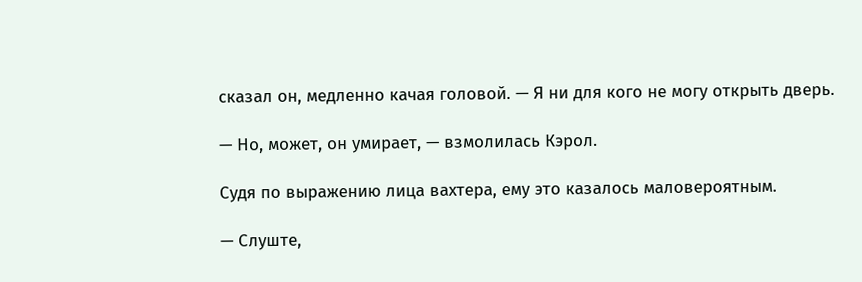сказал он, медленно качая головой. — Я ни для кого не могу открыть дверь.

— Но, может, он умирает, — взмолилась Кэрол.

Судя по выражению лица вахтера, ему это казалось маловероятным.

— Слуште,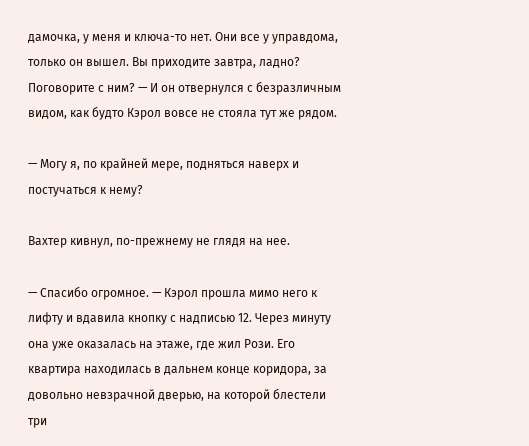дамочка, у меня и ключа-то нет. Они все у управдома, только он вышел. Вы приходите завтра, ладно? Поговорите с ним? — И он отвернулся с безразличным видом, как будто Кэрол вовсе не стояла тут же рядом.

— Могу я, по крайней мере, подняться наверх и постучаться к нему?

Вахтер кивнул, по-прежнему не глядя на нее.

— Спасибо огромное. — Кэрол прошла мимо него к лифту и вдавила кнопку с надписью 12. Через минуту она уже оказалась на этаже, где жил Рози. Его квартира находилась в дальнем конце коридора, за довольно невзрачной дверью, на которой блестели три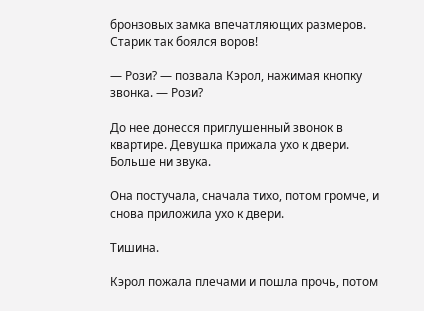бронзовых замка впечатляющих размеров. Старик так боялся воров!

— Рози? — позвала Кэрол, нажимая кнопку звонка. — Рози?

До нее донесся приглушенный звонок в квартире. Девушка прижала ухо к двери. Больше ни звука.

Она постучала, сначала тихо, потом громче, и снова приложила ухо к двери.

Тишина.

Кэрол пожала плечами и пошла прочь, потом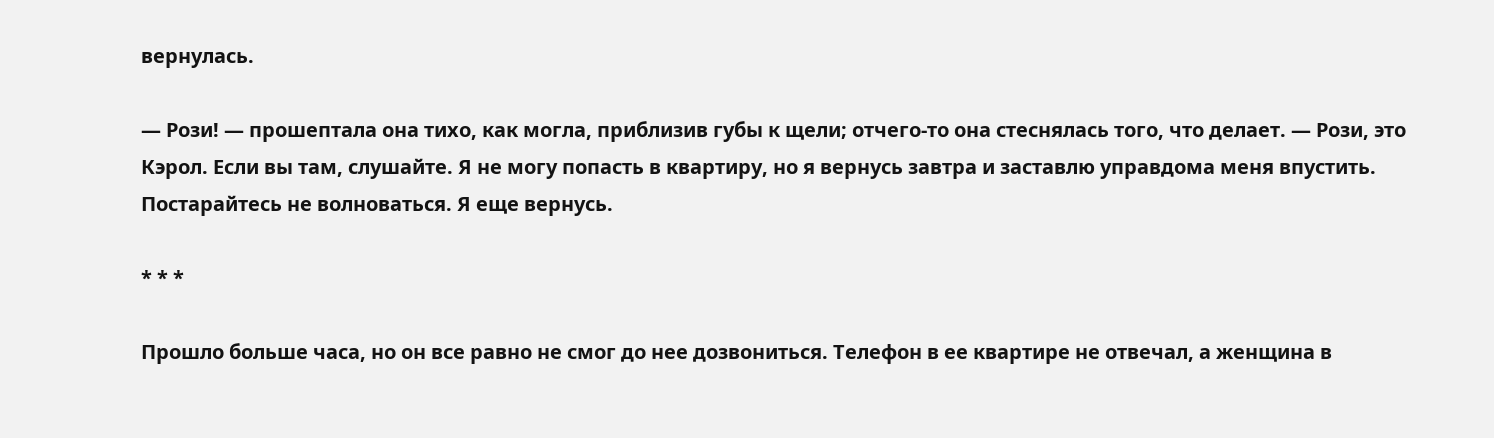вернулась.

— Рози! — прошептала она тихо, как могла, приблизив губы к щели; отчего-то она стеснялась того, что делает. — Рози, это Кэрол. Если вы там, слушайте. Я не могу попасть в квартиру, но я вернусь завтра и заставлю управдома меня впустить. Постарайтесь не волноваться. Я еще вернусь.

* * *

Прошло больше часа, но он все равно не смог до нее дозвониться. Телефон в ее квартире не отвечал, а женщина в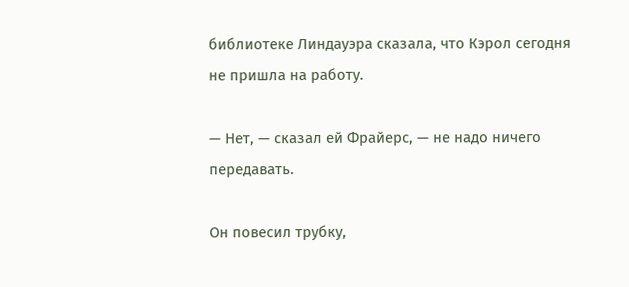библиотеке Линдауэра сказала, что Кэрол сегодня не пришла на работу.

— Нет, — сказал ей Фрайерс, — не надо ничего передавать.

Он повесил трубку,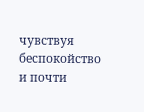чувствуя беспокойство и почти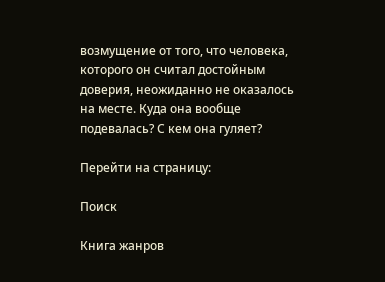возмущение от того, что человека, которого он считал достойным доверия, неожиданно не оказалось на месте. Куда она вообще подевалась? С кем она гуляет?

Перейти на страницу:

Поиск

Книга жанров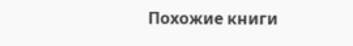Похожие книги